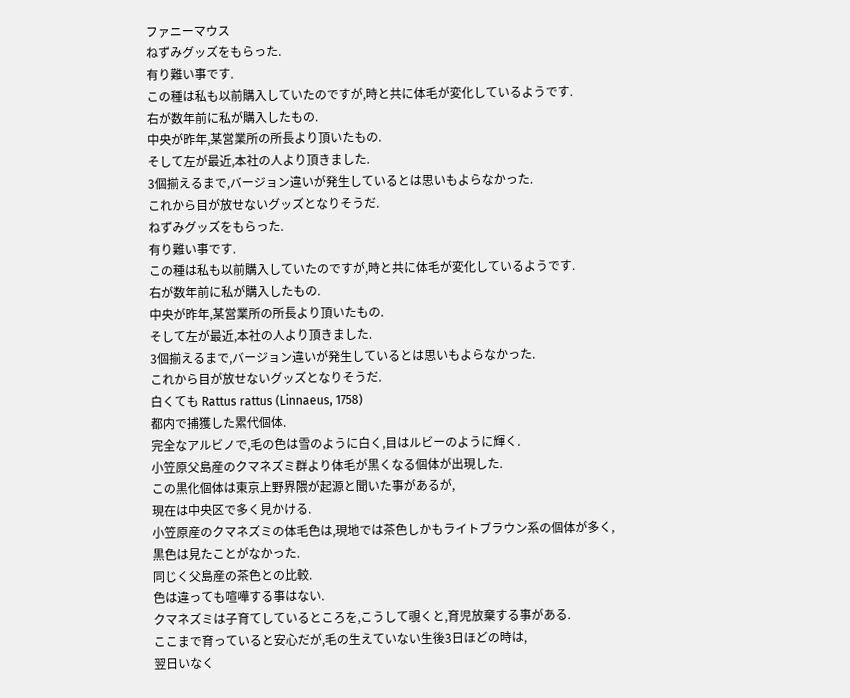ファニーマウス
ねずみグッズをもらった.
有り難い事です.
この種は私も以前購入していたのですが,時と共に体毛が変化しているようです.
右が数年前に私が購入したもの.
中央が昨年,某営業所の所長より頂いたもの.
そして左が最近,本社の人より頂きました.
3個揃えるまで,バージョン違いが発生しているとは思いもよらなかった.
これから目が放せないグッズとなりそうだ.
ねずみグッズをもらった.
有り難い事です.
この種は私も以前購入していたのですが,時と共に体毛が変化しているようです.
右が数年前に私が購入したもの.
中央が昨年,某営業所の所長より頂いたもの.
そして左が最近,本社の人より頂きました.
3個揃えるまで,バージョン違いが発生しているとは思いもよらなかった.
これから目が放せないグッズとなりそうだ.
白くても Rattus rattus (Linnaeus, 1758)
都内で捕獲した累代個体.
完全なアルビノで,毛の色は雪のように白く,目はルビーのように輝く.
小笠原父島産のクマネズミ群より体毛が黒くなる個体が出現した.
この黒化個体は東京上野界隈が起源と聞いた事があるが,
現在は中央区で多く見かける.
小笠原産のクマネズミの体毛色は,現地では茶色しかもライトブラウン系の個体が多く,
黒色は見たことがなかった.
同じく父島産の茶色との比較.
色は違っても喧嘩する事はない.
クマネズミは子育てしているところを,こうして覗くと,育児放棄する事がある.
ここまで育っていると安心だが,毛の生えていない生後3日ほどの時は,
翌日いなく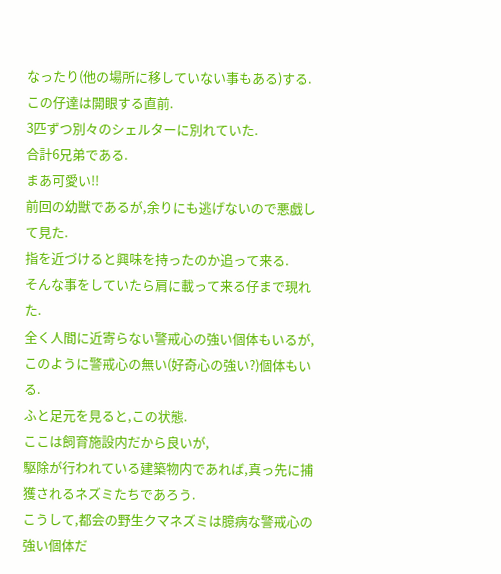なったり(他の場所に移していない事もある)する.
この仔達は開眼する直前.
3匹ずつ別々のシェルターに別れていた.
合計6兄弟である.
まあ可愛い!!
前回の幼獣であるが,余りにも逃げないので悪戯して見た.
指を近づけると興味を持ったのか追って来る.
そんな事をしていたら肩に載って来る仔まで現れた.
全く人間に近寄らない警戒心の強い個体もいるが,
このように警戒心の無い(好奇心の強い?)個体もいる.
ふと足元を見ると,この状態.
ここは飼育施設内だから良いが,
駆除が行われている建築物内であれば,真っ先に捕獲されるネズミたちであろう.
こうして,都会の野生クマネズミは臆病な警戒心の強い個体だ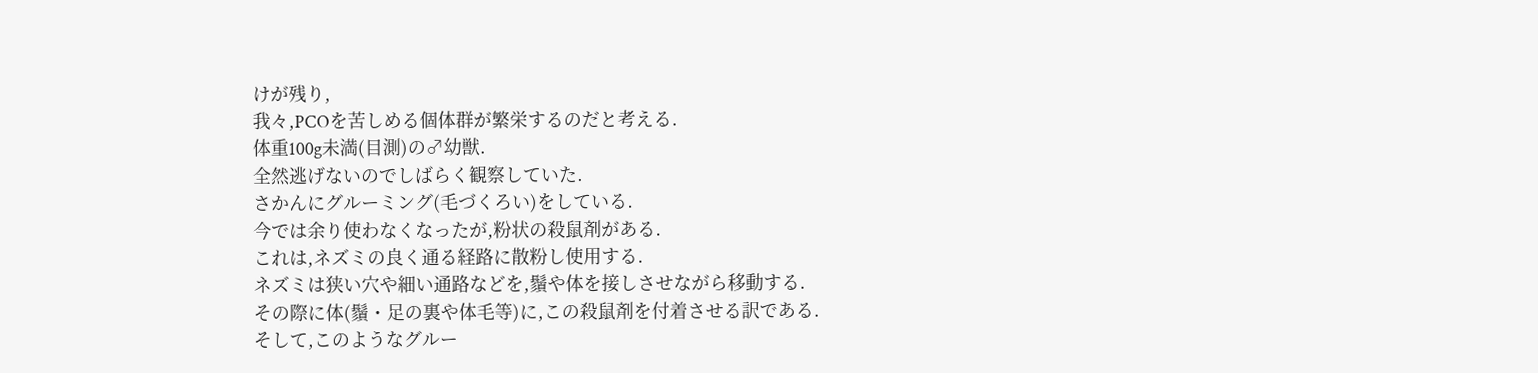けが残り,
我々,PCOを苦しめる個体群が繁栄するのだと考える.
体重100g未満(目測)の♂幼獣.
全然逃げないのでしばらく観察していた.
さかんにグルーミング(毛づくろい)をしている.
今では余り使わなくなったが,粉状の殺鼠剤がある.
これは,ネズミの良く通る経路に散粉し使用する.
ネズミは狭い穴や細い通路などを,鬚や体を接しさせながら移動する.
その際に体(鬚・足の裏や体毛等)に,この殺鼠剤を付着させる訳である.
そして,このようなグルー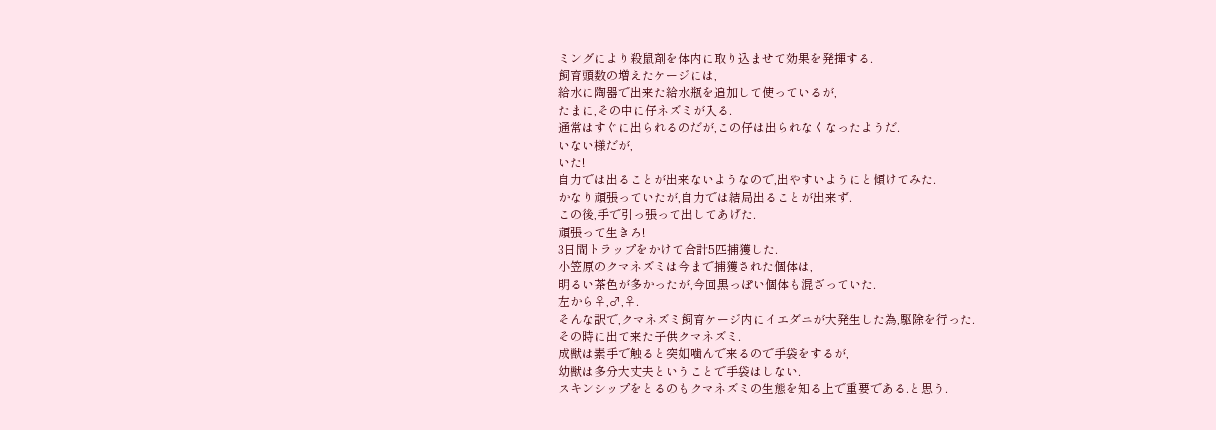ミングにより殺鼠剤を体内に取り込ませて効果を発揮する.
飼育頭数の増えたケージには,
給水に陶器で出来た給水瓶を追加して使っているが,
たまに,その中に仔ネズミが入る.
通常はすぐに出られるのだが,この仔は出られなくなったようだ.
いない様だが,
いた!
自力では出ることが出来ないようなので,出やすいようにと傾けてみた.
かなり頑張っていたが,自力では結局出ることが出来ず.
この後,手で引っ張って出してあげた.
頑張って生きろ!
3日間トラップをかけて合計5匹捕獲した.
小笠原のクマネズミは今まで捕獲された個体は,
明るい茶色が多かったが,今回黒っぽい個体も混ざっていた.
左から♀,♂,♀.
そんな訳で,クマネズミ飼育ケージ内にイエダニが大発生した為,駆除を行った.
その時に出て来た子供クマネズミ.
成獣は素手で触ると突如噛んで来るので手袋をするが,
幼獣は多分大丈夫ということで手袋はしない.
スキンシップをとるのもクマネズミの生態を知る上で重要である.と思う.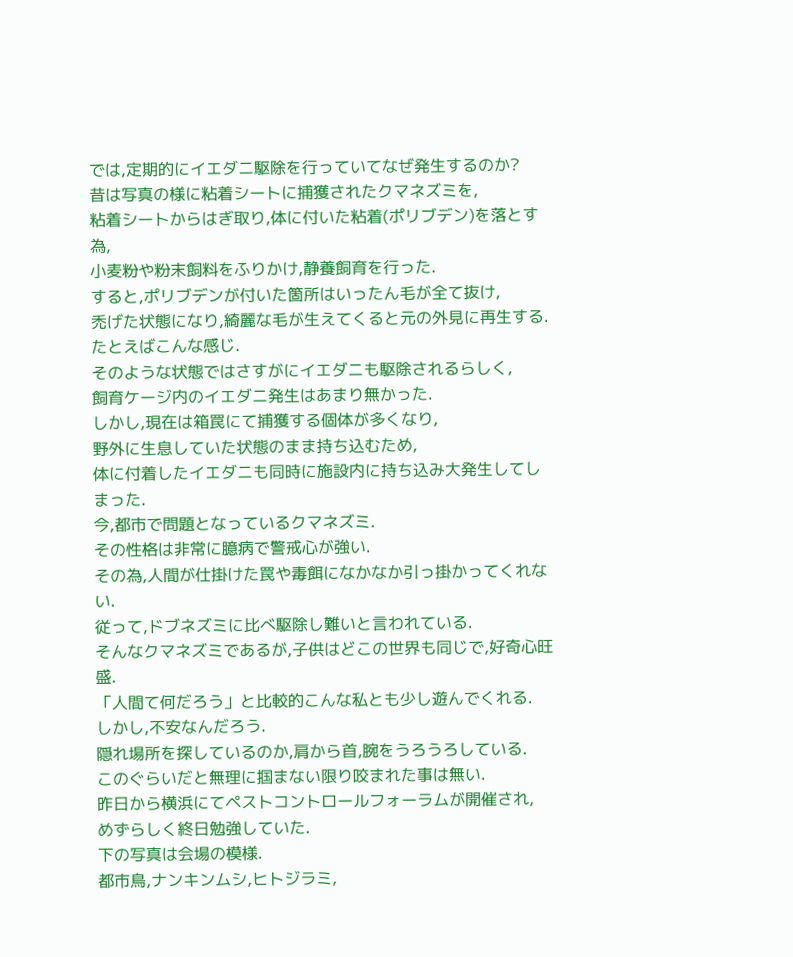では,定期的にイエダニ駆除を行っていてなぜ発生するのか?
昔は写真の様に粘着シートに捕獲されたクマネズミを,
粘着シートからはぎ取り,体に付いた粘着(ポリブデン)を落とす為,
小麦粉や粉末飼料をふりかけ,静養飼育を行った.
すると,ポリブデンが付いた箇所はいったん毛が全て抜け,
禿げた状態になり,綺麗な毛が生えてくると元の外見に再生する.
たとえばこんな感じ.
そのような状態ではさすがにイエダニも駆除されるらしく,
飼育ケージ内のイエダニ発生はあまり無かった.
しかし,現在は箱罠にて捕獲する個体が多くなり,
野外に生息していた状態のまま持ち込むため,
体に付着したイエダニも同時に施設内に持ち込み大発生してしまった.
今,都市で問題となっているクマネズミ.
その性格は非常に臆病で警戒心が強い.
その為,人間が仕掛けた罠や毒餌になかなか引っ掛かってくれない.
従って,ドブネズミに比べ駆除し難いと言われている.
そんなクマネズミであるが,子供はどこの世界も同じで,好奇心旺盛.
「人間て何だろう」と比較的こんな私とも少し遊んでくれる.
しかし,不安なんだろう.
隠れ場所を探しているのか,肩から首,腕をうろうろしている.
このぐらいだと無理に掴まない限り咬まれた事は無い.
昨日から横浜にてペストコントロールフォーラムが開催され,
めずらしく終日勉強していた.
下の写真は会場の模様.
都市鳥,ナンキンムシ,ヒトジラミ,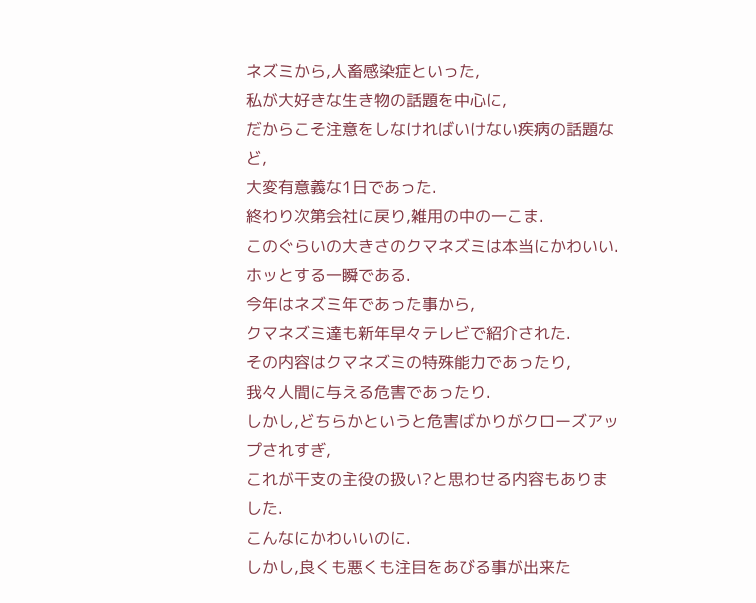ネズミから,人畜感染症といった,
私が大好きな生き物の話題を中心に,
だからこそ注意をしなければいけない疾病の話題など,
大変有意義な1日であった.
終わり次第会社に戻り,雑用の中の一こま.
このぐらいの大きさのクマネズミは本当にかわいい.
ホッとする一瞬である.
今年はネズミ年であった事から,
クマネズミ達も新年早々テレビで紹介された.
その内容はクマネズミの特殊能力であったり,
我々人間に与える危害であったり.
しかし,どちらかというと危害ばかりがクローズアップされすぎ,
これが干支の主役の扱い?と思わせる内容もありました.
こんなにかわいいのに.
しかし,良くも悪くも注目をあびる事が出来た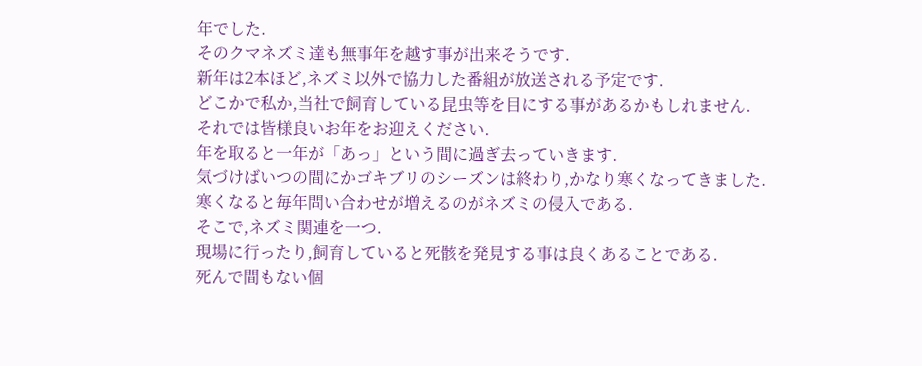年でした.
そのクマネズミ達も無事年を越す事が出来そうです.
新年は2本ほど,ネズミ以外で協力した番組が放送される予定です.
どこかで私か,当社で飼育している昆虫等を目にする事があるかもしれません.
それでは皆様良いお年をお迎えください.
年を取ると一年が「あっ」という間に過ぎ去っていきます.
気づけばいつの間にかゴキブリのシーズンは終わり,かなり寒くなってきました.
寒くなると毎年問い合わせが増えるのがネズミの侵入である.
そこで,ネズミ関連を一つ.
現場に行ったり,飼育していると死骸を発見する事は良くあることである.
死んで間もない個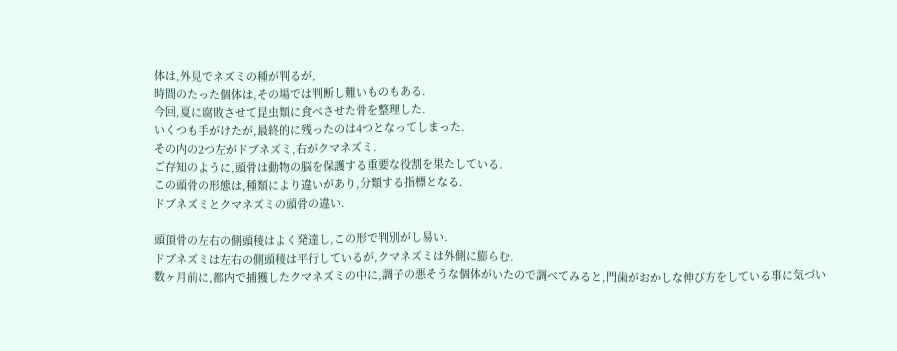体は,外見でネズミの種が判るが,
時間のたった個体は,その場では判断し難いものもある.
今回,夏に腐敗させて昆虫類に食べさせた骨を整理した.
いくつも手がけたが,最終的に残ったのは4つとなってしまった.
その内の2つ左がドブネズミ,右がクマネズミ.
ご存知のように,頭骨は動物の脳を保護する重要な役割を果たしている.
この頭骨の形態は,種類により違いがあり,分類する指標となる.
ドブネズミとクマネズミの頭骨の違い.

頭頂骨の左右の側頭稜はよく発達し,この形で判別がし易い.
ドブネズミは左右の側頭稜は平行しているが,クマネズミは外側に膨らむ.
数ヶ月前に,都内で捕獲したクマネズミの中に,調子の悪そうな個体がいたので調べてみると,門歯がおかしな伸び方をしている事に気づい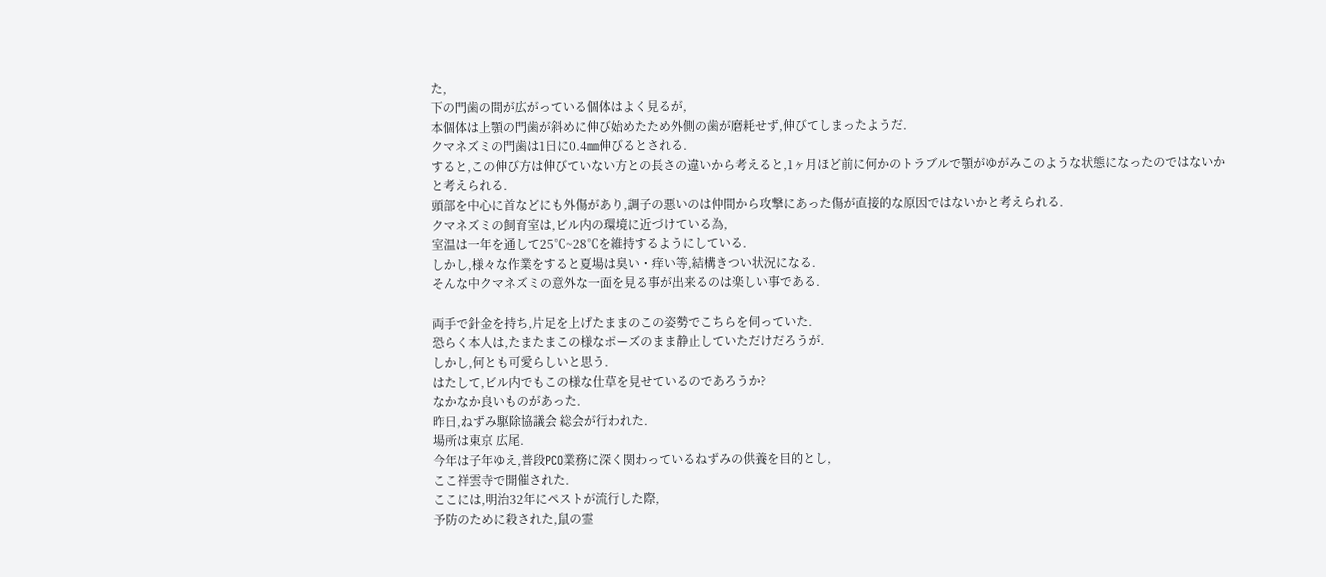た,
下の門歯の間が広がっている個体はよく見るが,
本個体は上顎の門歯が斜めに伸び始めたため外側の歯が磨耗せず,伸びてしまったようだ.
クマネズミの門歯は1日に0.4㎜伸びるとされる.
すると,この伸び方は伸びていない方との長さの違いから考えると,1ヶ月ほど前に何かのトラブルで顎がゆがみこのような状態になったのではないかと考えられる.
頭部を中心に首などにも外傷があり,調子の悪いのは仲間から攻撃にあった傷が直接的な原因ではないかと考えられる.
クマネズミの飼育室は,ビル内の環境に近づけている為,
室温は一年を通して25℃~28℃を維持するようにしている.
しかし,様々な作業をすると夏場は臭い・痒い等,結構きつい状況になる.
そんな中クマネズミの意外な一面を見る事が出来るのは楽しい事である.

両手で針金を持ち,片足を上げたままのこの姿勢でこちらを伺っていた.
恐らく本人は,たまたまこの様なポーズのまま静止していただけだろうが.
しかし,何とも可愛らしいと思う.
はたして,ビル内でもこの様な仕草を見せているのであろうか?
なかなか良いものがあった.
昨日,ねずみ駆除協議会 総会が行われた.
場所は東京 広尾.
今年は子年ゆえ,普段PCO業務に深く関わっているねずみの供養を目的とし,
ここ祥雲寺で開催された.
ここには,明治32年にペストが流行した際,
予防のために殺された,鼠の霊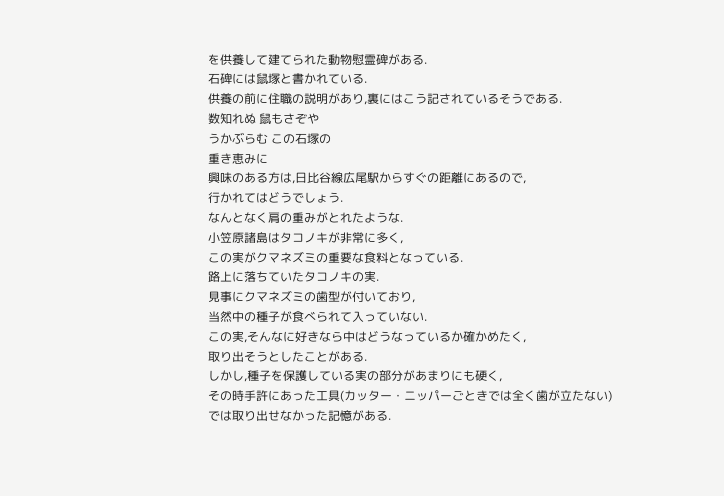を供養して建てられた動物慰霊碑がある.
石碑には鼠塚と書かれている.
供養の前に住職の説明があり,裏にはこう記されているそうである.
数知れぬ 鼠もさぞや
うかぶらむ この石塚の
重き恵みに
興味のある方は,日比谷線広尾駅からすぐの距離にあるので,
行かれてはどうでしょう.
なんとなく肩の重みがとれたような.
小笠原諸島はタコノキが非常に多く,
この実がクマネズミの重要な食料となっている.
路上に落ちていたタコノキの実.
見事にクマネズミの歯型が付いており,
当然中の種子が食べられて入っていない.
この実,そんなに好きなら中はどうなっているか確かめたく,
取り出そうとしたことがある.
しかし,種子を保護している実の部分があまりにも硬く,
その時手許にあった工具(カッター・ニッパーごときでは全く歯が立たない)
では取り出せなかった記憶がある.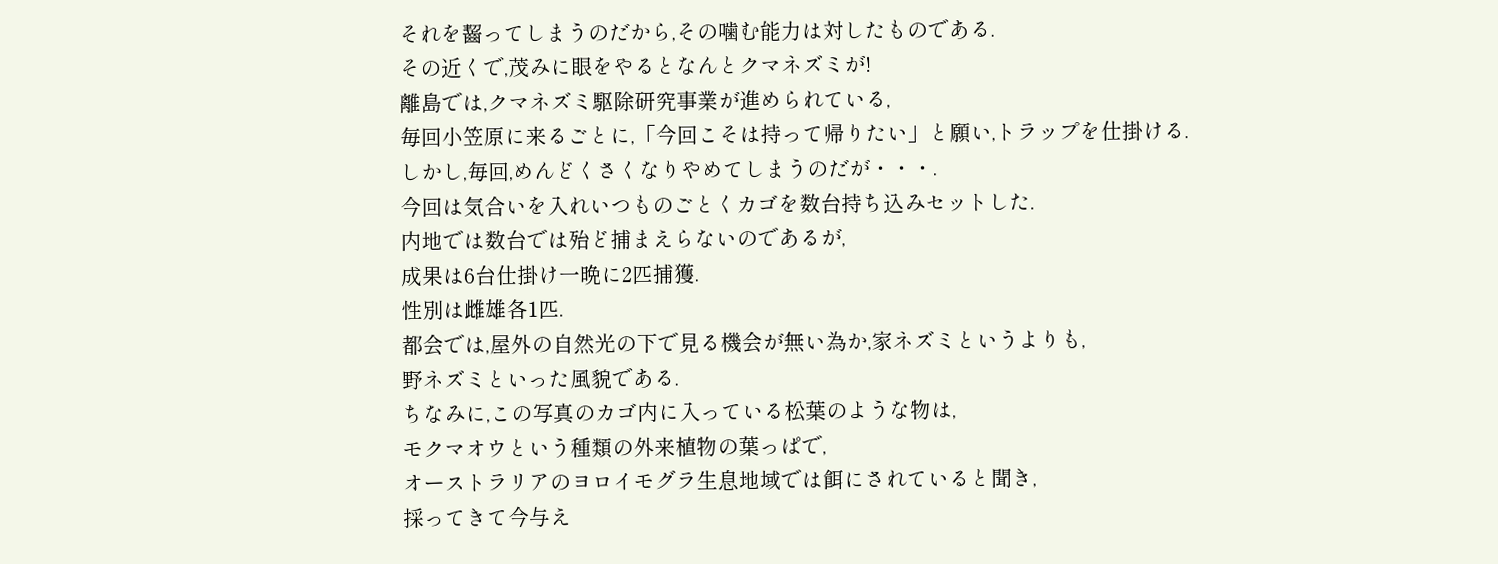それを齧ってしまうのだから,その噛む能力は対したものである.
その近くで,茂みに眼をやるとなんとクマネズミが!
離島では,クマネズミ駆除研究事業が進められている,
毎回小笠原に来るごとに,「今回こそは持って帰りたい」と願い,トラップを仕掛ける.
しかし,毎回,めんどくさくなりやめてしまうのだが・・・.
今回は気合いを入れいつものごとくカゴを数台持ち込みセットした.
内地では数台では殆ど捕まえらないのであるが,
成果は6台仕掛け一晩に2匹捕獲.
性別は雌雄各1匹.
都会では,屋外の自然光の下で見る機会が無い為か,家ネズミというよりも,
野ネズミといった風貌である.
ちなみに,この写真のカゴ内に入っている松葉のような物は,
モクマオウという種類の外来植物の葉っぱで,
オーストラリアのヨロイモグラ生息地域では餌にされていると聞き,
採ってきて今与え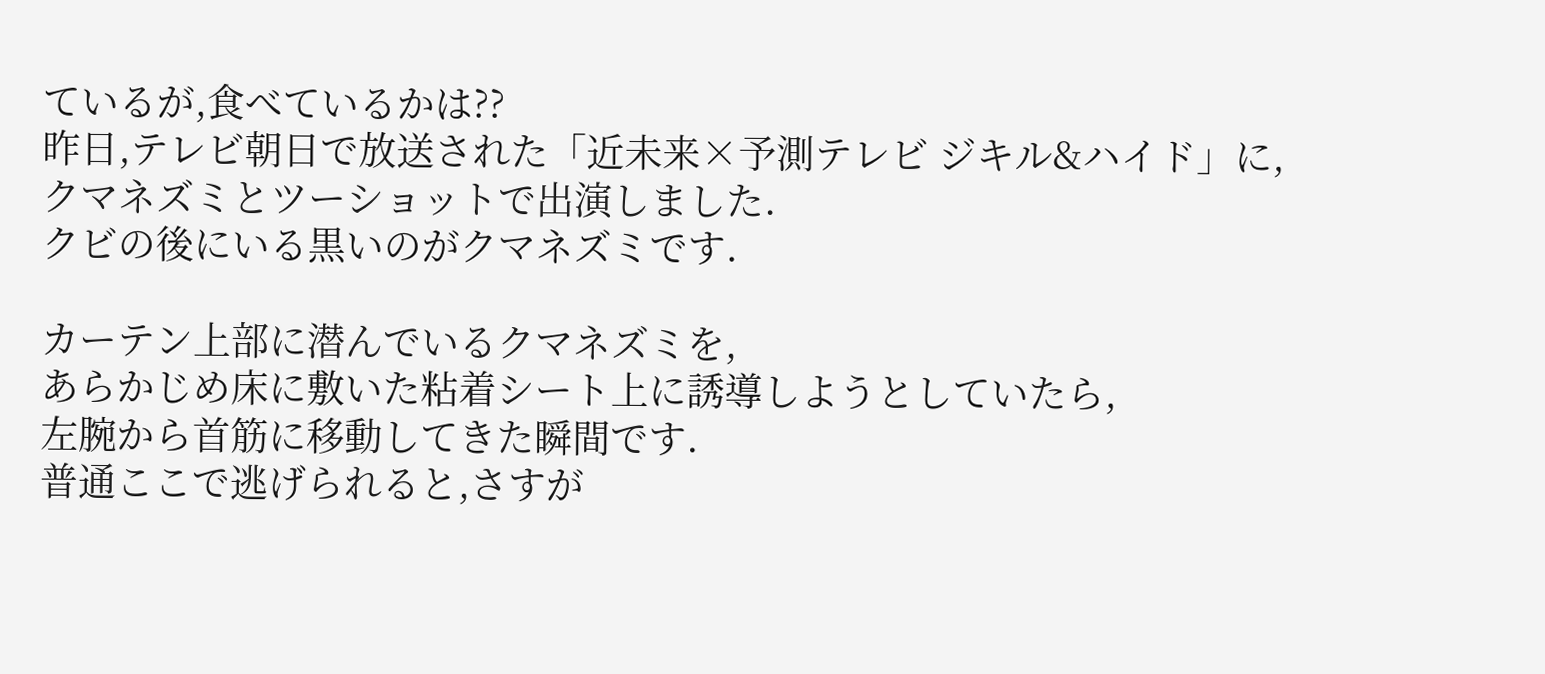ているが,食べているかは??
昨日,テレビ朝日で放送された「近未来×予測テレビ ジキル&ハイド」に,
クマネズミとツーショットで出演しました.
クビの後にいる黒いのがクマネズミです.

カーテン上部に潜んでいるクマネズミを,
あらかじめ床に敷いた粘着シート上に誘導しようとしていたら,
左腕から首筋に移動してきた瞬間です.
普通ここで逃げられると,さすが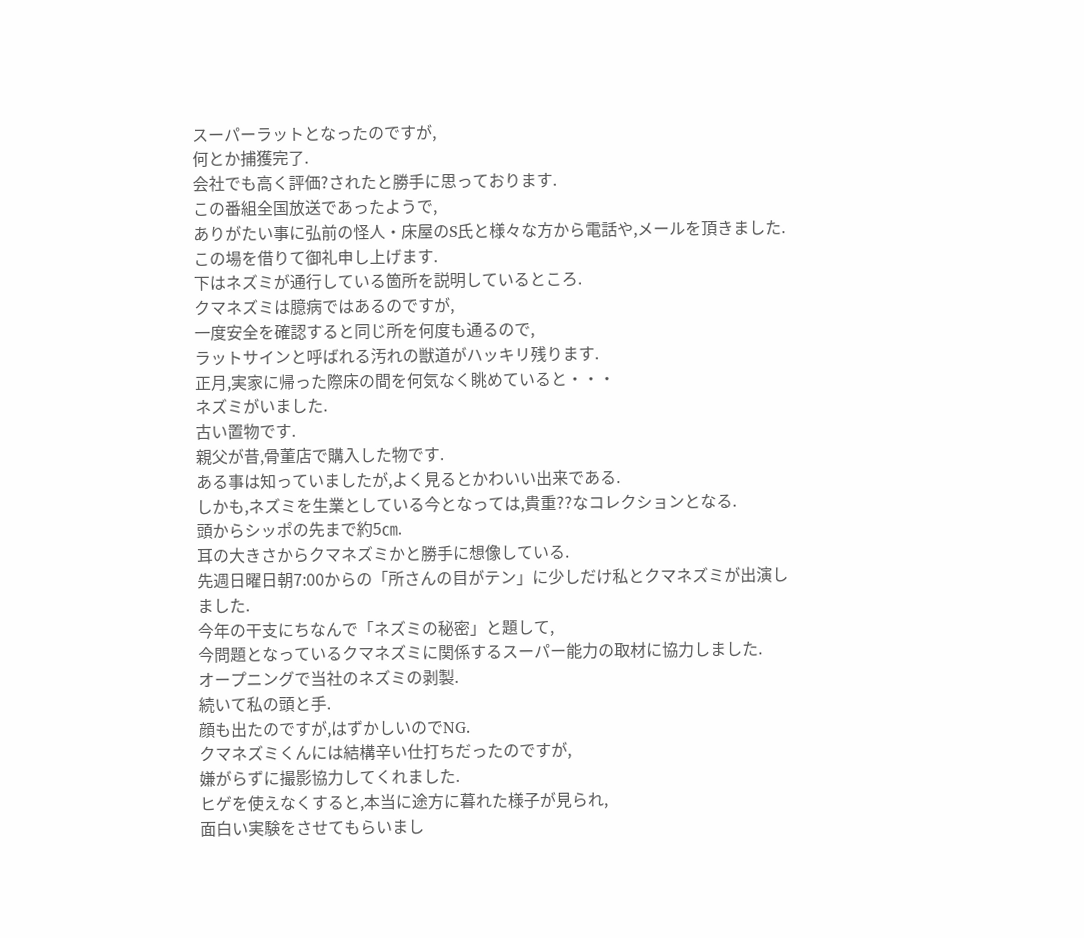スーパーラットとなったのですが,
何とか捕獲完了.
会社でも高く評価?されたと勝手に思っております.
この番組全国放送であったようで,
ありがたい事に弘前の怪人・床屋のS氏と様々な方から電話や,メールを頂きました.
この場を借りて御礼申し上げます.
下はネズミが通行している箇所を説明しているところ.
クマネズミは臆病ではあるのですが,
一度安全を確認すると同じ所を何度も通るので,
ラットサインと呼ばれる汚れの獣道がハッキリ残ります.
正月,実家に帰った際床の間を何気なく眺めていると・・・
ネズミがいました.
古い置物です.
親父が昔,骨董店で購入した物です.
ある事は知っていましたが,よく見るとかわいい出来である.
しかも,ネズミを生業としている今となっては,貴重??なコレクションとなる.
頭からシッポの先まで約5㎝.
耳の大きさからクマネズミかと勝手に想像している.
先週日曜日朝7:00からの「所さんの目がテン」に少しだけ私とクマネズミが出演しました.
今年の干支にちなんで「ネズミの秘密」と題して,
今問題となっているクマネズミに関係するスーパー能力の取材に協力しました.
オープニングで当社のネズミの剥製.
続いて私の頭と手.
顔も出たのですが,はずかしいのでNG.
クマネズミくんには結構辛い仕打ちだったのですが,
嫌がらずに撮影協力してくれました.
ヒゲを使えなくすると,本当に途方に暮れた様子が見られ,
面白い実験をさせてもらいまし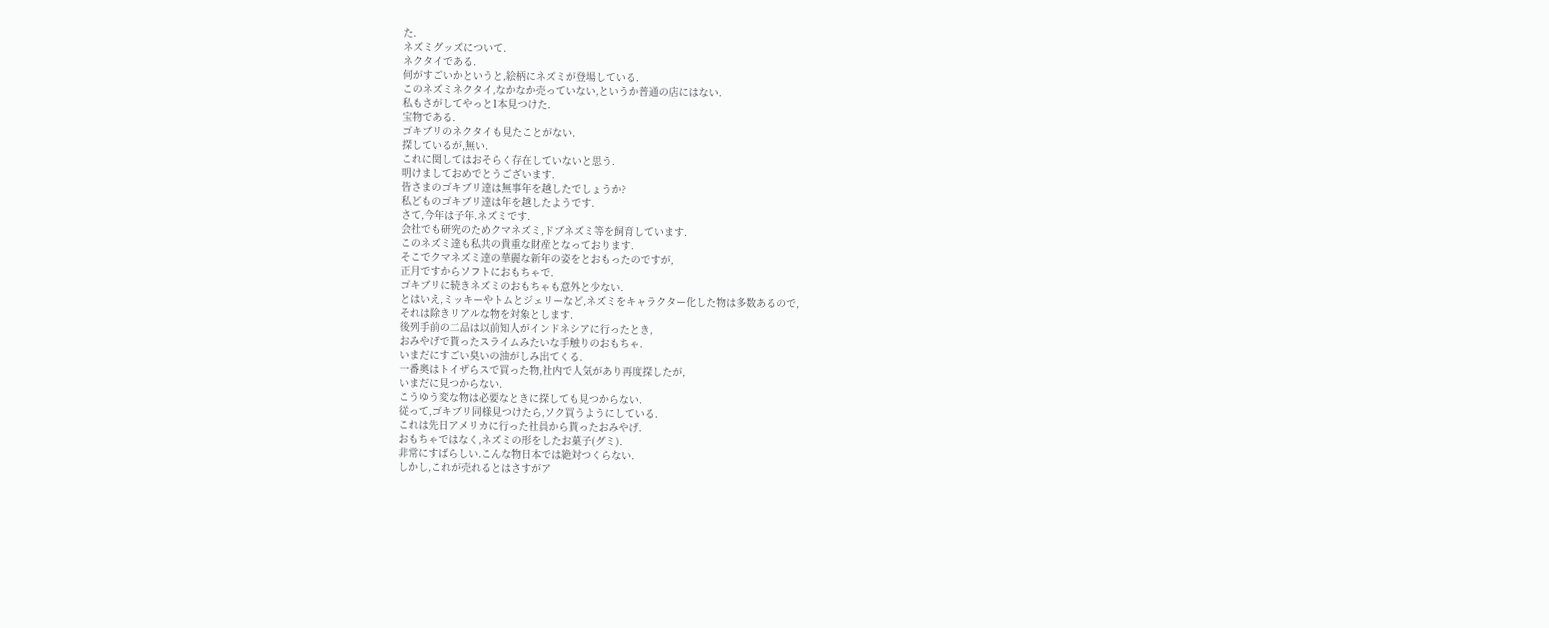た.
ネズミグッズについて.
ネクタイである.
何がすごいかというと,絵柄にネズミが登場している.
このネズミネクタイ,なかなか売っていない,というか普通の店にはない.
私もさがしてやっと1本見つけた.
宝物である.
ゴキブリのネクタイも見たことがない.
探しているが,無い.
これに関してはおそらく存在していないと思う.
明けましておめでとうございます.
皆さまのゴキブリ達は無事年を越したでしょうか?
私どものゴキブリ達は年を越したようです.
さて,今年は子年.ネズミです.
会社でも研究のためクマネズミ,ドブネズミ等を飼育しています.
このネズミ達も私共の貴重な財産となっております.
そこでクマネズミ達の華麗な新年の姿をとおもったのですが,
正月ですからソフトにおもちゃで.
ゴキブリに続きネズミのおもちゃも意外と少ない.
とはいえ,ミッキーやトムとジェリーなど,ネズミをキャラクター化した物は多数あるので,
それは除きリアルな物を対象とします.
後列手前の二品は以前知人がインドネシアに行ったとき,
おみやげで貰ったスライムみたいな手触りのおもちゃ.
いまだにすごい臭いの油がしみ出てくる.
一番奥はトイザらスで買った物,社内で人気があり再度探したが,
いまだに見つからない.
こうゆう変な物は必要なときに探しても見つからない.
従って,ゴキブリ同様見つけたら,ソク買うようにしている.
これは先日アメリカに行った社員から貰ったおみやげ.
おもちゃではなく,ネズミの形をしたお菓子(グミ).
非常にすばらしい.こんな物日本では絶対つくらない.
しかし,これが売れるとはさすがア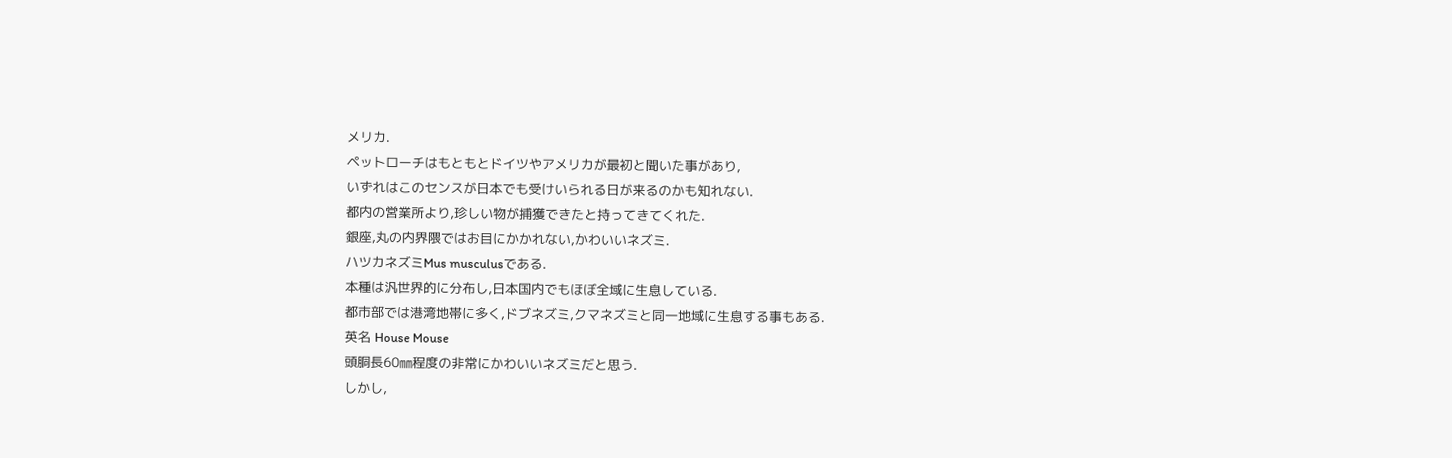メリカ.
ペットローチはもともとドイツやアメリカが最初と聞いた事があり,
いずれはこのセンスが日本でも受けいられる日が来るのかも知れない.
都内の営業所より,珍しい物が捕獲できたと持ってきてくれた.
銀座,丸の内界隈ではお目にかかれない,かわいいネズミ.
ハツカネズミMus musculusである.
本種は汎世界的に分布し,日本国内でもほぼ全域に生息している.
都市部では港湾地帯に多く,ドブネズミ,クマネズミと同一地域に生息する事もある.
英名 House Mouse
頭胴長60㎜程度の非常にかわいいネズミだと思う.
しかし,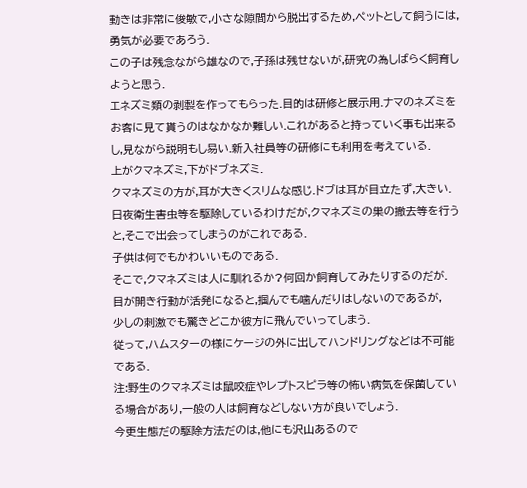動きは非常に俊敏で,小さな隙間から脱出するため,ペットとして飼うには,勇気が必要であろう.
この子は残念ながら雄なので,子孫は残せないが,研究の為しばらく飼育しようと思う.
エネズミ類の剥製を作ってもらった.目的は研修と展示用.ナマのネズミをお客に見て貰うのはなかなか難しい.これがあると持っていく事も出来るし,見ながら説明もし易い.新入社員等の研修にも利用を考えている.
上がクマネズミ,下がドブネズミ.
クマネズミの方が,耳が大きくスリムな感じ.ドブは耳が目立たず,大きい.
日夜衛生害虫等を駆除しているわけだが,クマネズミの巣の撤去等を行うと,そこで出会ってしまうのがこれである.
子供は何でもかわいいものである.
そこで,クマネズミは人に馴れるか?何回か飼育してみたりするのだが.
目が開き行動が活発になると,掴んでも噛んだりはしないのであるが,
少しの刺激でも驚きどこか彼方に飛んでいってしまう.
従って,ハムスターの様にケージの外に出してハンドリングなどは不可能である.
注:野生のクマネズミは鼠咬症やレプトスピラ等の怖い病気を保菌している場合があり,一般の人は飼育などしない方が良いでしょう.
今更生態だの駆除方法だのは,他にも沢山あるので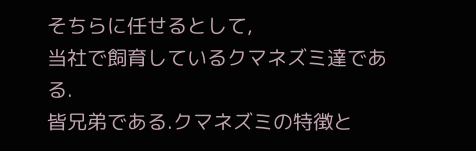そちらに任せるとして,
当社で飼育しているクマネズミ達である.
皆兄弟である.クマネズミの特徴と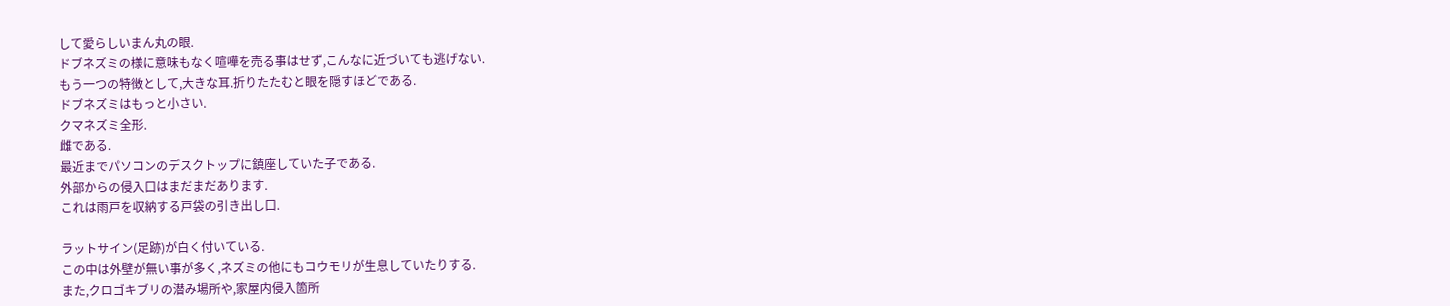して愛らしいまん丸の眼.
ドブネズミの様に意味もなく喧嘩を売る事はせず,こんなに近づいても逃げない.
もう一つの特徴として,大きな耳.折りたたむと眼を隠すほどである.
ドブネズミはもっと小さい.
クマネズミ全形.
雌である.
最近までパソコンのデスクトップに鎮座していた子である.
外部からの侵入口はまだまだあります.
これは雨戸を収納する戸袋の引き出し口.

ラットサイン(足跡)が白く付いている.
この中は外壁が無い事が多く,ネズミの他にもコウモリが生息していたりする.
また,クロゴキブリの潜み場所や,家屋内侵入箇所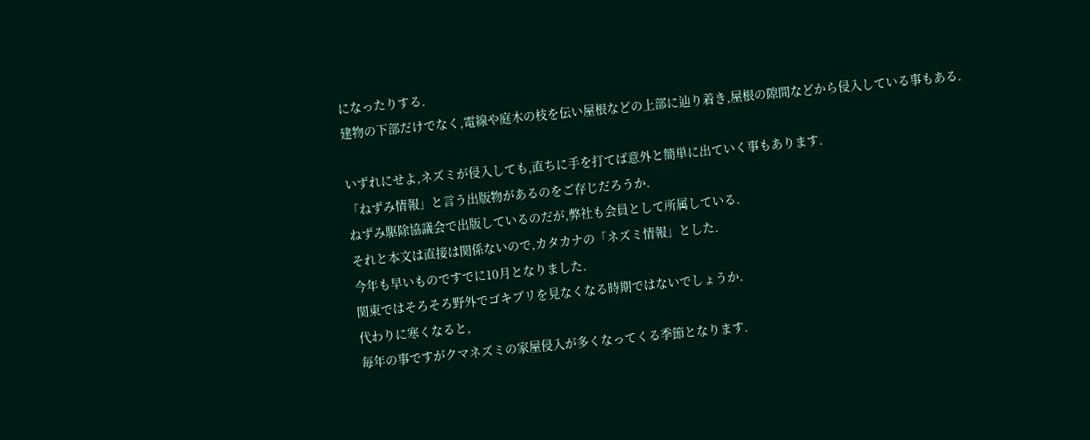になったりする.
建物の下部だけでなく,電線や庭木の枝を伝い屋根などの上部に辿り着き,屋根の隙間などから侵入している事もある.

いずれにせよ,ネズミが侵入しても,直ちに手を打てば意外と簡単に出ていく事もあります.
「ねずみ情報」と言う出版物があるのをご存じだろうか.
ねずみ駆除協議会で出版しているのだが,弊社も会員として所属している.
それと本文は直接は関係ないので,カタカナの「ネズミ情報」とした.
今年も早いものですでに10月となりました.
関東ではそろそろ野外でゴキブリを見なくなる時期ではないでしょうか.
代わりに寒くなると,
毎年の事ですがクマネズミの家屋侵入が多くなってくる季節となります.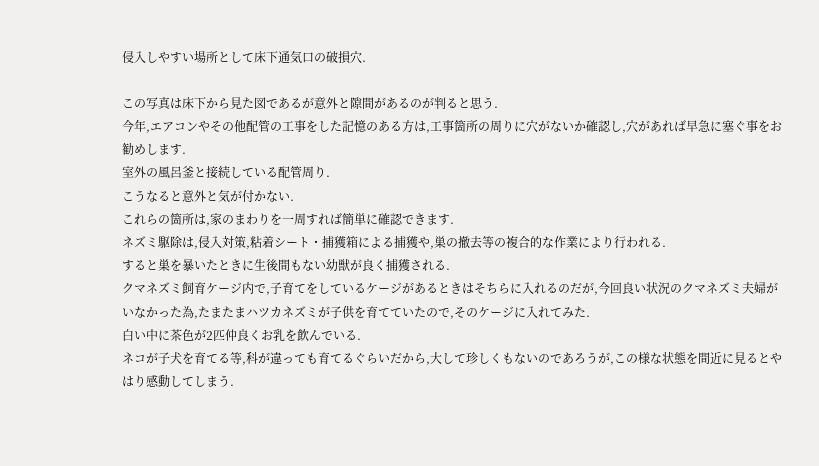侵入しやすい場所として床下通気口の破損穴.

この写真は床下から見た図であるが意外と隙間があるのが判ると思う.
今年,エアコンやその他配管の工事をした記憶のある方は,工事箇所の周りに穴がないか確認し,穴があれば早急に塞ぐ事をお勧めします.
室外の風呂釜と接続している配管周り.
こうなると意外と気が付かない.
これらの箇所は,家のまわりを一周すれば簡単に確認できます.
ネズミ駆除は,侵入対策,粘着シート・捕獲箱による捕獲や,巣の撤去等の複合的な作業により行われる.
すると巣を暴いたときに生後間もない幼獣が良く捕獲される.
クマネズミ飼育ケージ内で,子育てをしているケージがあるときはそちらに入れるのだが,今回良い状況のクマネズミ夫婦がいなかった為,たまたまハツカネズミが子供を育てていたので,そのケージに入れてみた.
白い中に茶色が2匹仲良くお乳を飲んでいる.
ネコが子犬を育てる等,科が違っても育てるぐらいだから,大して珍しくもないのであろうが,この様な状態を間近に見るとやはり感動してしまう.